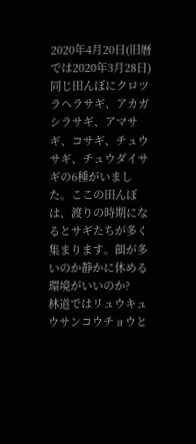2020年4月20日(旧暦では2020年3月28日)
同じ田んぼにクロツラヘラサギ、アカガシラサギ、アマサギ、コサギ、チュウサギ、チュウダイサギの6種がいました。ここの田んぼは、渡りの時期になるとサギたちが多く集まります。餌が多いのか静かに休める環境がいいのか?
林道ではリュウキュウサンコウチョウと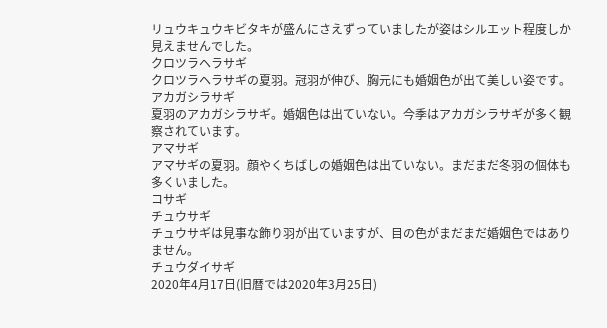リュウキュウキビタキが盛んにさえずっていましたが姿はシルエット程度しか見えませんでした。
クロツラヘラサギ
クロツラヘラサギの夏羽。冠羽が伸び、胸元にも婚姻色が出て美しい姿です。
アカガシラサギ
夏羽のアカガシラサギ。婚姻色は出ていない。今季はアカガシラサギが多く観察されています。
アマサギ
アマサギの夏羽。顔やくちばしの婚姻色は出ていない。まだまだ冬羽の個体も多くいました。
コサギ
チュウサギ
チュウサギは見事な飾り羽が出ていますが、目の色がまだまだ婚姻色ではありません。
チュウダイサギ
2020年4月17日(旧暦では2020年3月25日)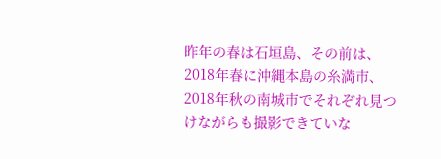昨年の春は石垣島、その前は、2018年春に沖縄本島の糸満市、2018年秋の南城市でそれぞれ見つけながらも撮影できていな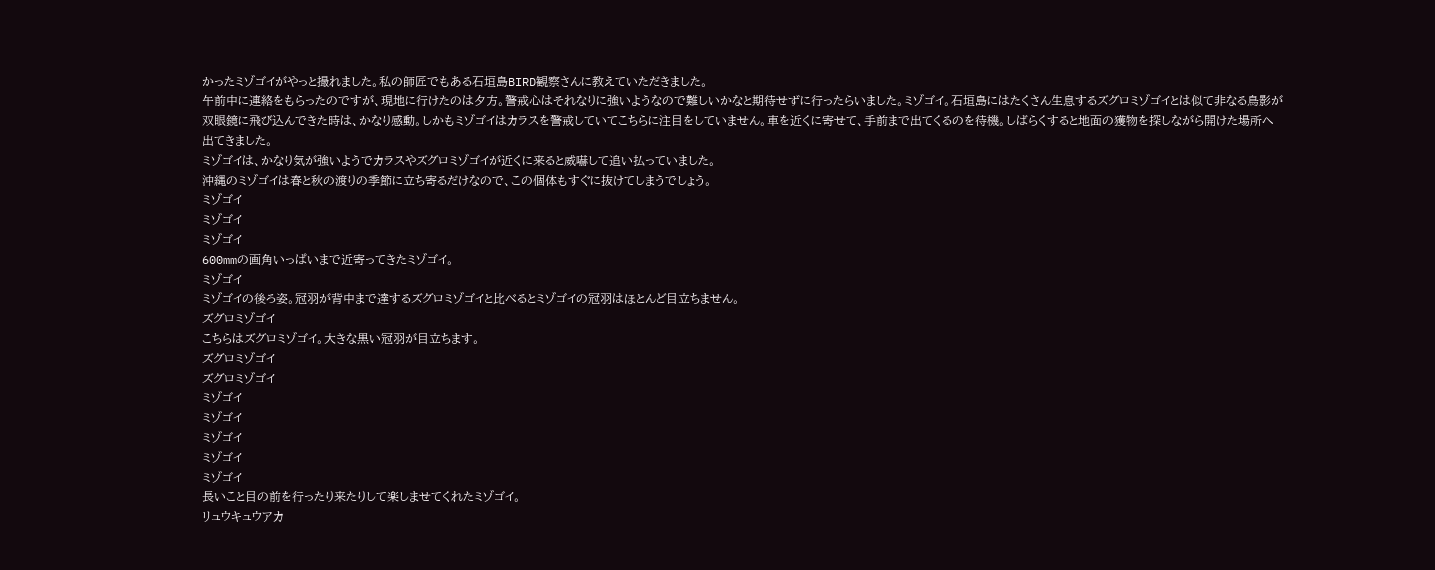かったミゾゴイがやっと撮れました。私の師匠でもある石垣島BIRD観察さんに教えていただきました。
午前中に連絡をもらったのですが、現地に行けたのは夕方。警戒心はそれなりに強いようなので難しいかなと期待せずに行ったらいました。ミゾゴイ。石垣島にはたくさん生息するズグロミゾゴイとは似て非なる鳥影が双眼鏡に飛び込んできた時は、かなり感動。しかもミゾゴイはカラスを警戒していてこちらに注目をしていません。車を近くに寄せて、手前まで出てくるのを待機。しばらくすると地面の獲物を探しながら開けた場所へ出てきました。
ミゾゴイは、かなり気が強いようでカラスやズグロミゾゴイが近くに来ると威嚇して追い払っていました。
沖縄のミゾゴイは春と秋の渡りの季節に立ち寄るだけなので、この個体もすぐに抜けてしまうでしょう。
ミゾゴイ
ミゾゴイ
ミゾゴイ
600mmの画角いっぱいまで近寄ってきたミゾゴイ。
ミゾゴイ
ミゾゴイの後ろ姿。冠羽が背中まで達するズグロミゾゴイと比べるとミゾゴイの冠羽はほとんど目立ちません。
ズグロミゾゴイ
こちらはズグロミゾゴイ。大きな黒い冠羽が目立ちます。
ズグロミゾゴイ
ズグロミゾゴイ
ミゾゴイ
ミゾゴイ
ミゾゴイ
ミゾゴイ
ミゾゴイ
長いこと目の前を行ったり来たりして楽しませてくれたミゾゴイ。
リュウキュウアカ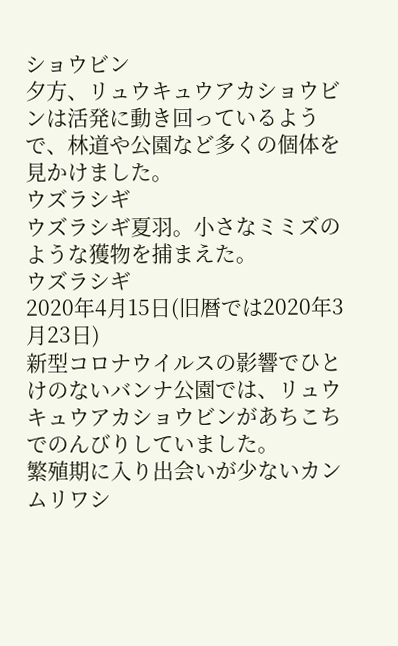ショウビン
夕方、リュウキュウアカショウビンは活発に動き回っているようで、林道や公園など多くの個体を見かけました。
ウズラシギ
ウズラシギ夏羽。小さなミミズのような獲物を捕まえた。
ウズラシギ
2020年4月15日(旧暦では2020年3月23日)
新型コロナウイルスの影響でひとけのないバンナ公園では、リュウキュウアカショウビンがあちこちでのんびりしていました。
繁殖期に入り出会いが少ないカンムリワシ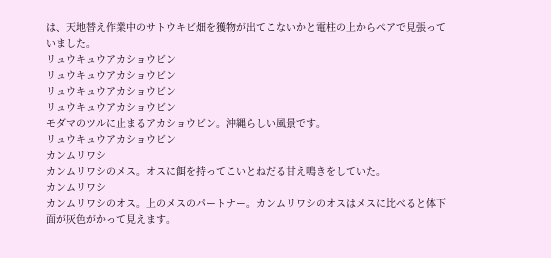は、天地替え作業中のサトウキビ畑を獲物が出てこないかと電柱の上からペアで見張っていました。
リュウキュウアカショウビン
リュウキュウアカショウビン
リュウキュウアカショウビン
リュウキュウアカショウビン
モダマのツルに止まるアカショウビン。沖縄らしい風景です。
リュウキュウアカショウビン
カンムリワシ
カンムリワシのメス。オスに餌を持ってこいとねだる甘え鳴きをしていた。
カンムリワシ
カンムリワシのオス。上のメスのパートナー。カンムリワシのオスはメスに比べると体下面が灰色がかって見えます。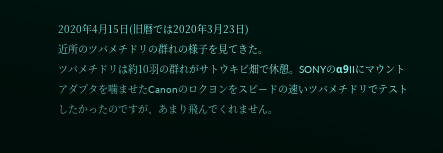2020年4月15日(旧暦では2020年3月23日)
近所のツバメチドリの群れの様子を見てきた。
ツバメチドリは約10羽の群れがサトウキビ畑で休憩。SONYのα9IIにマウントアダプタを噛ませたCanonのロクヨンをスピードの速いツバメチドリでテストしたかったのですが、あまり飛んでくれません。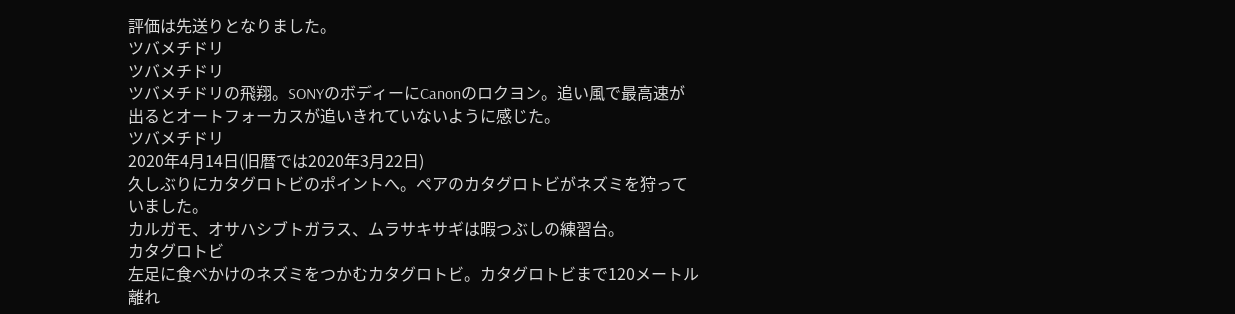評価は先送りとなりました。
ツバメチドリ
ツバメチドリ
ツバメチドリの飛翔。SONYのボディーにCanonのロクヨン。追い風で最高速が出るとオートフォーカスが追いきれていないように感じた。
ツバメチドリ
2020年4月14日(旧暦では2020年3月22日)
久しぶりにカタグロトビのポイントへ。ペアのカタグロトビがネズミを狩っていました。
カルガモ、オサハシブトガラス、ムラサキサギは暇つぶしの練習台。
カタグロトビ
左足に食べかけのネズミをつかむカタグロトビ。カタグロトビまで120メートル離れ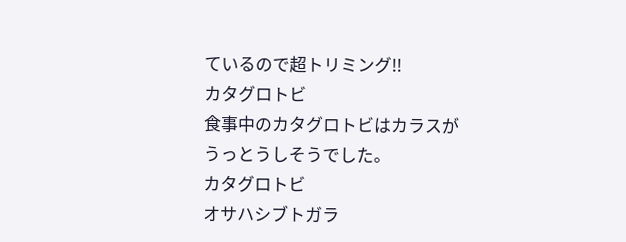ているので超トリミング!!
カタグロトビ
食事中のカタグロトビはカラスがうっとうしそうでした。
カタグロトビ
オサハシブトガラ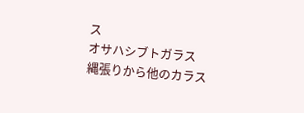ス
オサハシブトガラス
縄張りから他のカラス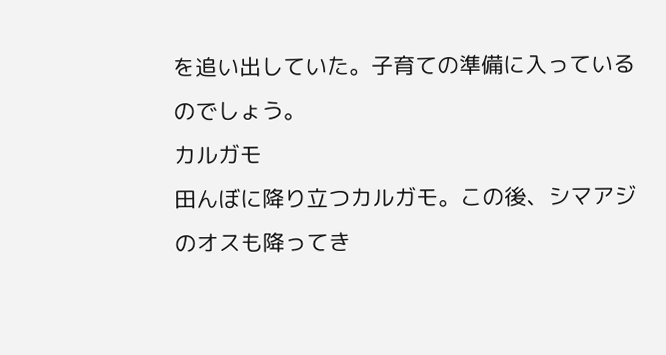を追い出していた。子育ての準備に入っているのでしょう。
カルガモ
田んぼに降り立つカルガモ。この後、シマアジのオスも降ってき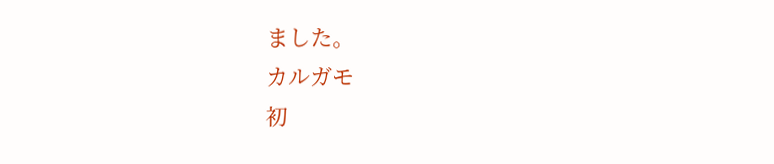ました。
カルガモ
初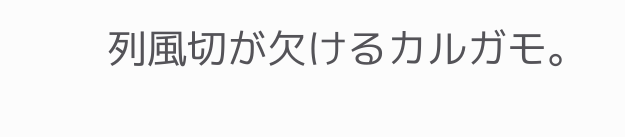列風切が欠けるカルガモ。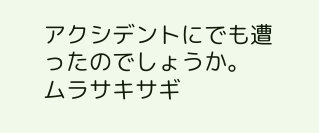アクシデントにでも遭ったのでしょうか。
ムラサキサギ